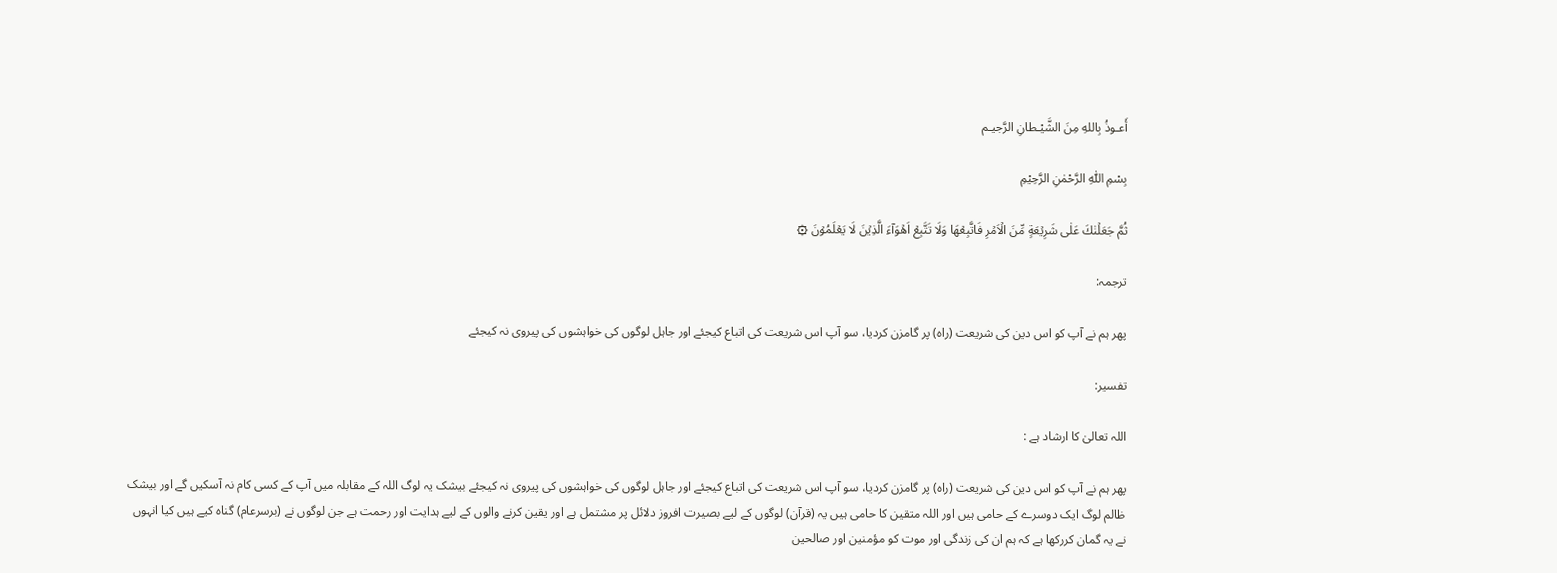أَعـوذُ بِاللهِ مِنَ الشَّيْـطانِ الرَّجيـم

بِسْمِ اللّٰهِ الرَّحْمٰنِ الرَّحِيْمِ

ثُمَّ جَعَلۡنٰكَ عَلٰى شَرِيۡعَةٍ مِّنَ الۡاَمۡرِ فَاتَّبِعۡهَا وَلَا تَتَّبِعۡ اَهۡوَآءَ الَّذِيۡنَ لَا يَعۡلَمُوۡنَ ۞

ترجمہ:

پھر ہم نے آپ کو اس دین کی شریعت (راہ) پر گامزن کردیا، سو آپ اس شریعت کی اتباع کیجئے اور جاہل لوگوں کی خواہشوں کی پیروی نہ کیجئے

تفسیر:

اللہ تعالیٰ کا ارشاد ہے :

پھر ہم نے آپ کو اس دین کی شریعت (راہ) پر گامزن کردیا، سو آپ اس شریعت کی اتباع کیجئے اور جاہل لوگوں کی خواہشوں کی پیروی نہ کیجئے بیشک یہ لوگ اللہ کے مقابلہ میں آپ کے کسی کام نہ آسکیں گے اور بیشک ظالم لوگ ایک دوسرے کے حامی ہیں اور اللہ متقین کا حامی ہیں یہ (قرآن) لوگوں کے لیے بصیرت افروز دلائل پر مشتمل ہے اور یقین کرنے والوں کے لیے ہدایت اور رحمت ہے جن لوگوں نے (برسرعام) گناہ کیے ہیں کیا انہوں نے یہ گمان کررکھا ہے کہ ہم ان کی زندگی اور موت کو مؤمنین اور صالحین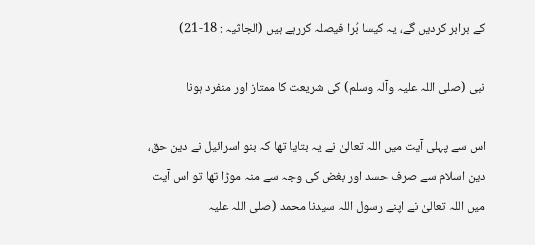کے برابر کردیں گے، یہ کیسا بُرا فیصلہ کررہے ہیں (الجاثیہ : 18-21)

نبی (صلی اللہ علیہ وآلہ وسلم) کی شریعت کا ممتاز اور منفرد ہونا

اس سے پہلی آیت میں اللہ تعالیٰ نے یہ بتایا تھا کہ بنو اسرائیل نے دین حق، دین اسلام سے صرف حسد اور بغض کی وجہ سے منہ موڑا تھا تو اس آیت میں اللہ تعالیٰ نے اپنے رسول اللہ سیدنا محمد (صلی اللہ علیہ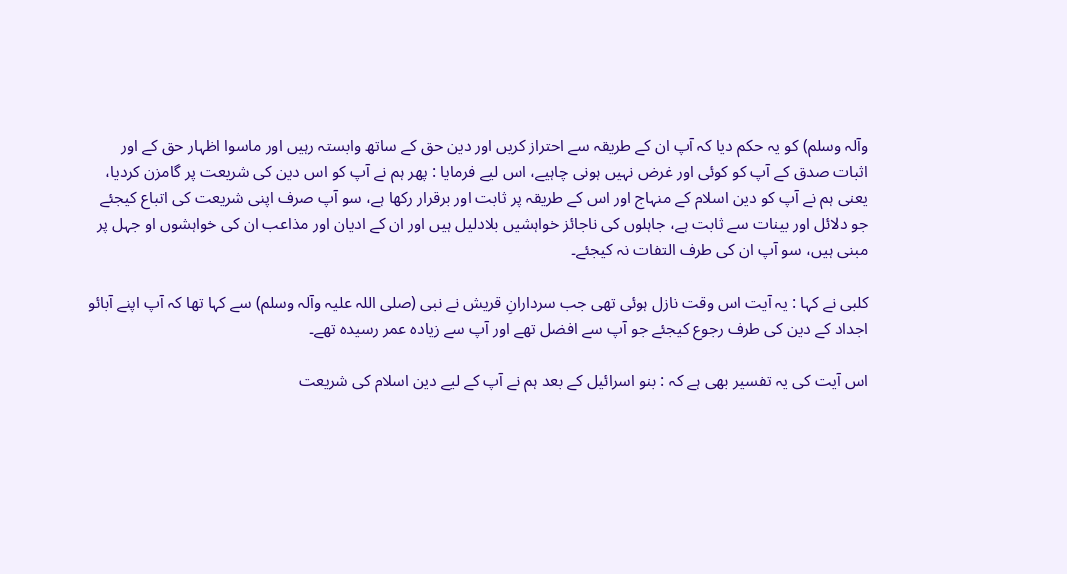وآلہ وسلم) کو یہ حکم دیا کہ آپ ان کے طریقہ سے احتراز کریں اور دین حق کے ساتھ وابستہ رہیں اور ماسوا اظہار حق کے اور اثبات صدق کے آپ کو کوئی اور غرض نہیں ہونی چاہیے، اس لیے فرمایا : پھر ہم نے آپ کو اس دین کی شریعت پر گامزن کردیا، یعنی ہم نے آپ کو دین اسلام کے منہاج اور اس کے طریقہ پر ثابت اور برقرار رکھا ہے، سو آپ صرف اپنی شریعت کی اتباع کیجئے جو دلائل اور بینات سے ثابت ہے، جاہلوں کی ناجائز خواہشیں بلادلیل ہیں اور ان کے ادیان اور مذاعب ان کی خواہشوں او جہل پر مبنی ہیں، سو آپ ان کی طرف التفات نہ کیجئے۔

کلبی نے کہا : یہ آیت اس وقت نازل ہوئی تھی جب سردارانِ قریش نے نبی (صلی اللہ علیہ وآلہ وسلم) سے کہا تھا کہ آپ اپنے آبائو اجداد کے دین کی طرف رجوع کیجئے جو آپ سے افضل تھے اور آپ سے زیادہ عمر رسیدہ تھے۔

اس آیت کی یہ تفسیر بھی ہے کہ : بنو اسرائیل کے بعد ہم نے آپ کے لیے دین اسلام کی شریعت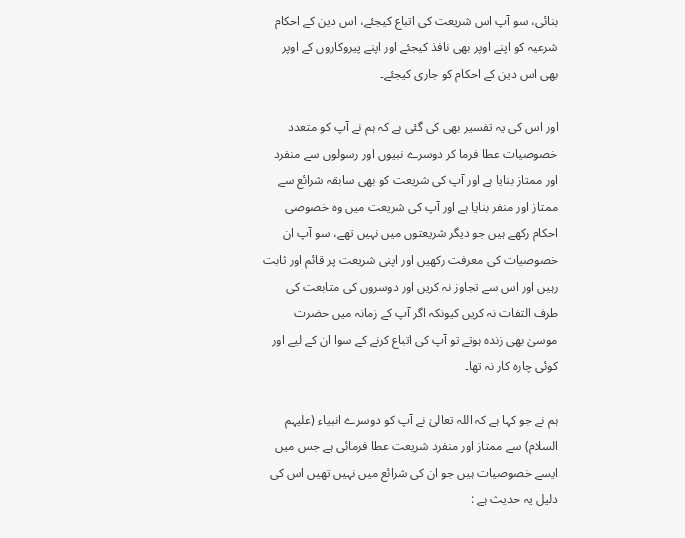بنائی، سو آپ اس شریعت کی اتباع کیجئے، اس دین کے احکام شرعیہ کو اپنے اوپر بھی نافذ کیجئے اور اپنے پیروکاروں کے اوپر بھی اس دین کے احکام کو جاری کیجئے۔

اور اس کی یہ تفسیر بھی کی گئی ہے کہ ہم نے آپ کو متعدد خصوصیات عطا فرما کر دوسرے نبیوں اور رسولوں سے منفرد اور ممتاز بنایا ہے اور آپ کی شریعت کو بھی سابقہ شرائع سے ممتاز اور منفر بنایا ہے اور آپ کی شریعت میں وہ خصوصی احکام رکھے ہیں جو دیگر شریعتوں میں نہیں تھے، سو آپ ان خصوصیات کی معرفت رکھیں اور اپنی شریعت پر قائم اور ثابت رہیں اور اس سے تجاوز نہ کریں اور دوسروں کی متابعت کی طرف التفات نہ کریں کیونکہ اگر آپ کے زمانہ میں حضرت موسیٰ بھی زندہ ہوتے تو آپ کی اتباع کرنے کے سوا ان کے لیے اور کوئی چارہ کار نہ تھا۔

ہم نے جو کہا ہے کہ اللہ تعالیٰ نے آپ کو دوسرے انبیاء (علیہم السلام) سے ممتاز اور منفرد شریعت عطا فرمائی ہے جس میں ایسے خصوصیات ہیں جو ان کی شرائع میں نہیں تھیں اس کی دلیل یہ حدیث ہے :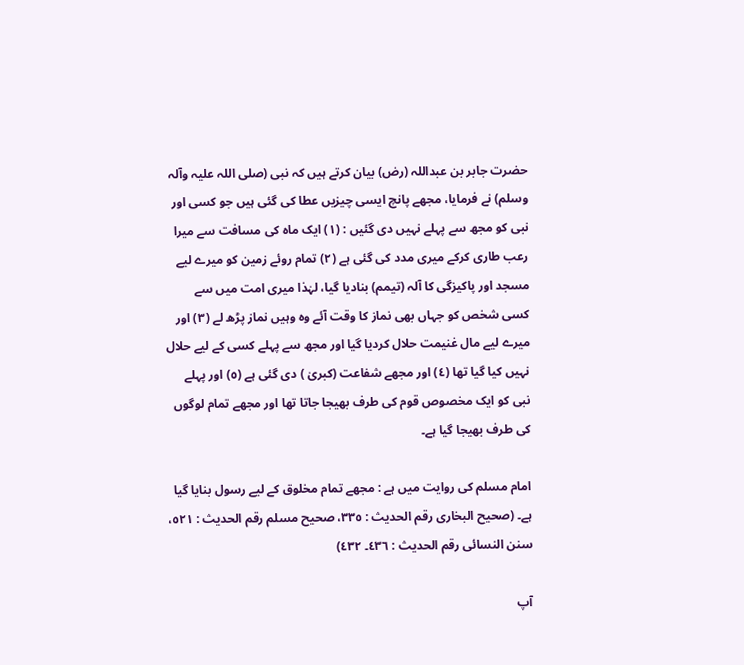حضرت جابر بن عبداللہ (رض) بیان کرتے ہیں کہ نبی (صلی اللہ علیہ وآلہ وسلم) نے فرمایا، مجھے پانچ ایسی چیزیں عطا کی گئی ہیں جو کسی اور نبی کو مجھ سے پہلے نہیں دی گئیں : (١) ایک ماہ کی مسافت سے میرا رعب طاری کرکے میری مدد کی گئی ہے (٢) تمام روئے زمین کو میرے لیے مسجد اور پاکیزگی کا آلہ (تیمم) بنادیا گیا، لہٰذا میری امت میں سے کسی شخص کو جہاں بھی نماز کا وقت آئے وہ وہیں نماز پڑھ لے (٣) اور میرے لیے مال غنیمت حلال کردیا گیا اور مجھ سے پہلے کسی کے لیے حلال نہیں کیا گیا تھا (٤) اور مجھے شفاعت (کبریٰ ) دی گئی ہے (٥) اور پہلے نبی کو ایک مخصوص قوم کی طرف بھیجا جاتا تھا اور مجھے تمام لوگوں کی طرف بھیجا گیا ہے۔

امام مسلم کی روایت میں ہے : مجھے تمام مخلوق کے لیے رسول بنایا گیا ہے۔ (صحیح البخاری رقم الحدیث : ٣٣٥، صحیح مسلم رقم الحدیث : ٥٢١، سنن النسائی رقم الحدیث : ٤٣٦۔ ٤٣٢)

آپ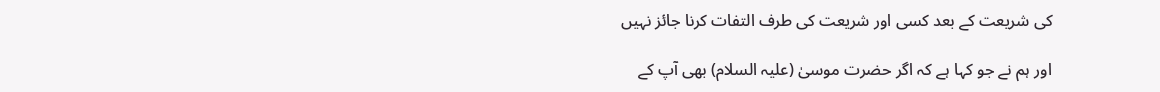کی شریعت کے بعد کسی اور شریعت کی طرف التفات کرنا جائز نہیں

اور ہم نے جو کہا ہے کہ اگر حضرت موسیٰ (علیہ السلام) بھی آپ کے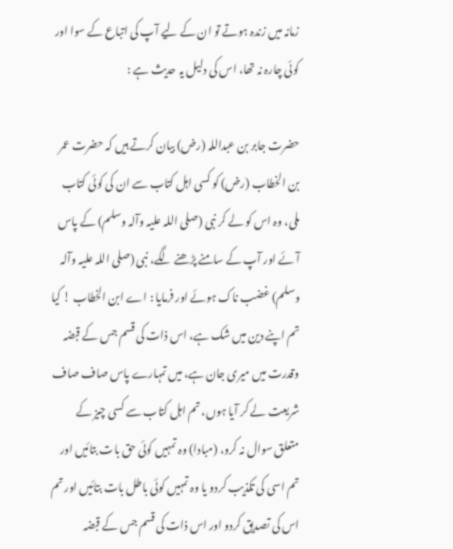زمانہ میں زندہ ہوتے تو ان کے لیے آپ کی اتباع کے سوا اور کوئی چارہ نہ تھا، اس کی دلیل یہ حدیث ہے :

حضرت جابر بن عبداللہ (رض) بیان کرتے ہیں کہ حضرت عمر بن الخطاب (رض) کو کسی اہل کتاب سے ان کی کوئی کتاب ملی، وہ اس کو لے کر نبی (صلی اللہ علیہ وآلہ وسلم) کے پاس آئے اور آپ کے سامنے پڑھنے لگے، نبی (صلی اللہ علیہ وآلہ وسلم) غضب ناک ہوئے اور فرمایا : اے ابن الخطاب ! کیا تم اپنے دین میں شک ہے، اس ذات کی قسم جس کے قبضہ وقدرت میں میری جان ہے، میں تمہارے پاس صاف صاف شریعت لے کر آیا ہوں، تم اہل کتاب سے کسی چیز کے متعلق سوال نہ کرو، (مبادا) وہ تمہیں کوئی حق بات بتائیں اور تم اسی کی تکذیب کردو یا وہ تمہیں کوئی باطل بات بتائیں اور تم اس کی تصدیق کردو اور اس ذات کی قسم جس کے قبضہ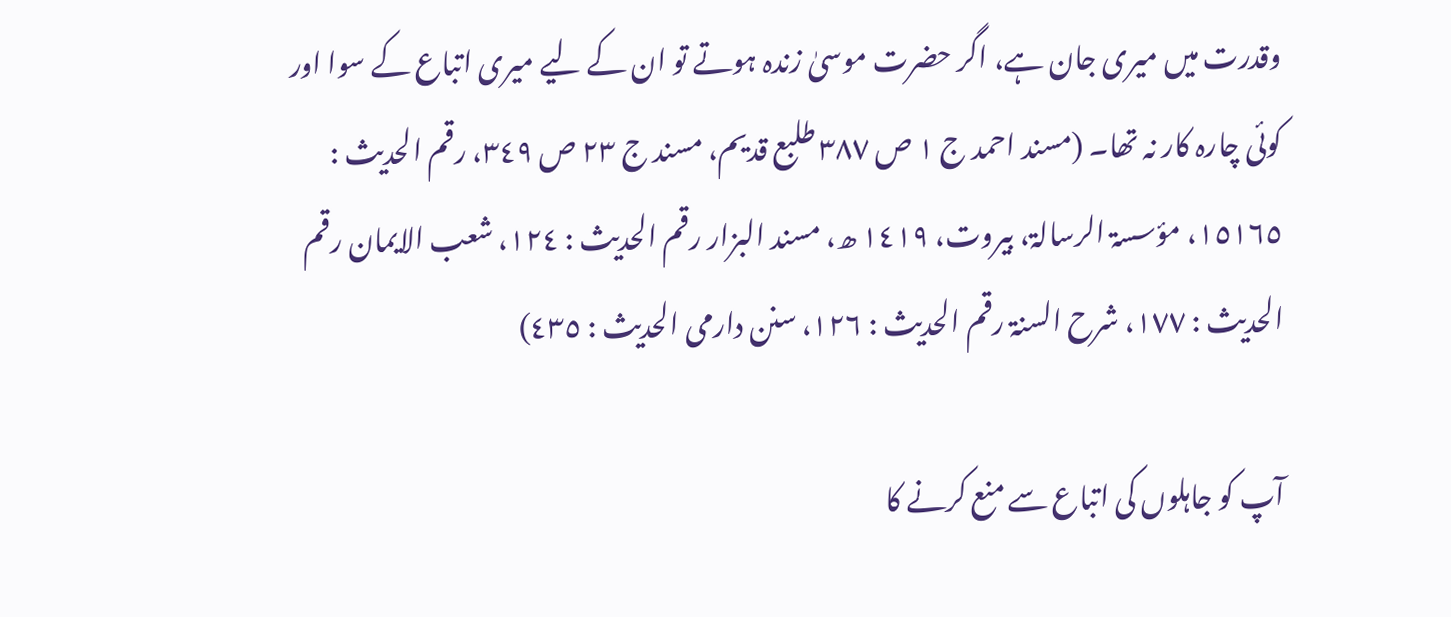وقدرت میں میری جان ہے، اگر حضرت موسیٰ زندہ ہوتے تو ان کے لیے میری اتباع کے سوا اور کوئی چارہ کار نہ تھا۔ (مسند احمد ج ١ ص ٣٨٧ طلبع قدیم، مسند ج ٢٣ ص ٣٤٩، رقم الحدیث : ١٥١٦٥، مؤسسۃ الرسالۃ، بیروت، ١٤١٩ ھ، مسند البزار رقم الحدیث : ١٢٤، شعب الایمان رقم الحدیث : ١٧٧، شرح السنۃ رقم الحدیث : ١٢٦، سنن دارمی الحدیث : ٤٣٥)

آپ کو جاہلوں کی اتباع سے منع کرنے کا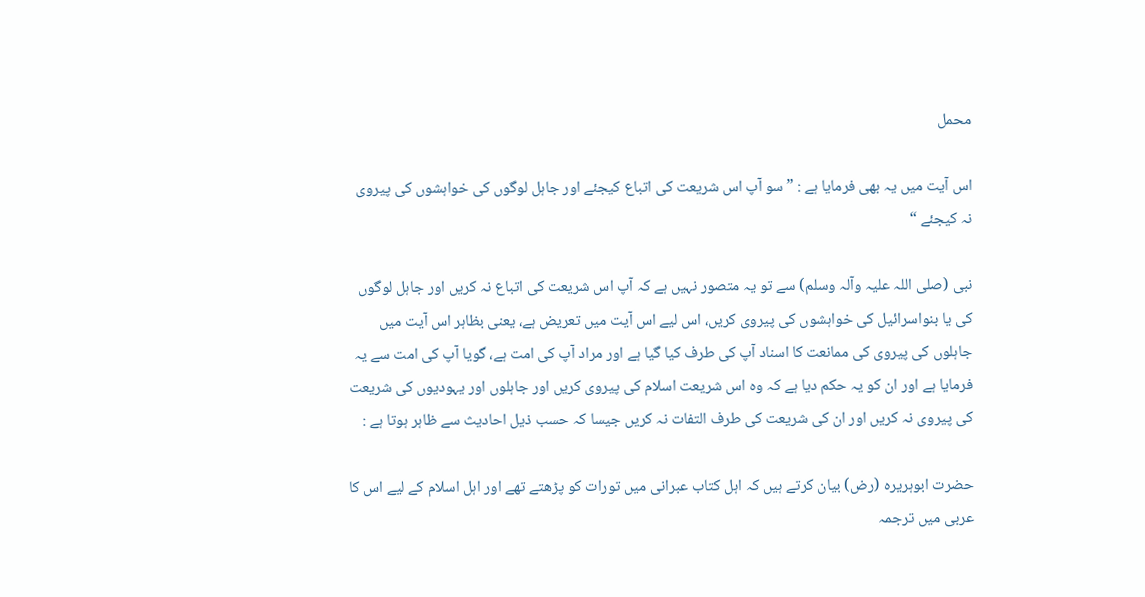محمل

اس آیت میں یہ بھی فرمایا ہے : ” سو آپ اس شریعت کی اتباع کیجئے اور جاہل لوگوں کی خواہشوں کی پیروی نہ کیجئے “

نبی (صلی اللہ علیہ وآلہ وسلم) سے تو یہ متصور نہیں ہے کہ آپ اس شریعت کی اتباع نہ کریں اور جاہل لوگوں کی یا بنواسرائیل کی خواہشوں کی پیروی کریں، اس لیے اس آیت میں تعریض ہے، یعنی بظاہر اس آیت میں جاہلوں کی پیروی کی ممانعت کا اسناد آپ کی طرف کیا گیا ہے اور مراد آپ کی امت ہے، گویا آپ کی امت سے یہ فرمایا ہے اور ان کو یہ حکم دیا ہے کہ وہ اس شریعت اسلام کی پیروی کریں اور جاہلوں اور یہودیوں کی شریعت کی پیروی نہ کریں اور ان کی شریعت کی طرف التفات نہ کریں جیسا کہ حسب ذیل احادیث سے ظاہر ہوتا ہے :

حضرت ابوہریرہ (رض) بیان کرتے ہیں کہ اہل کتاب عبرانی میں تورات کو پڑھتے تھے اور اہل اسلام کے لیے اس کا عربی میں ترجمہ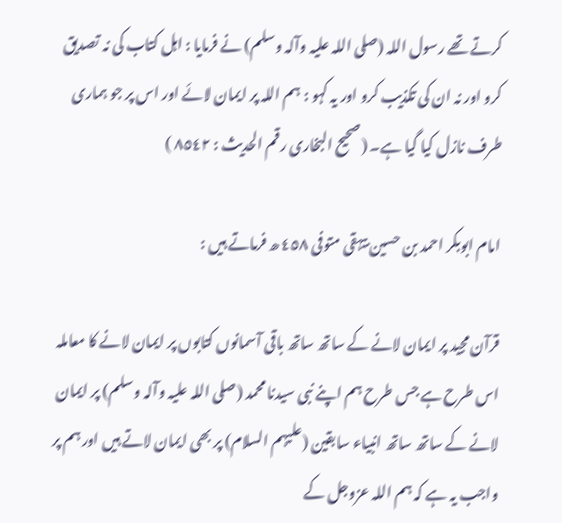کرتے تھے رسول اللہ (صلی اللہ علیہ وآلہ وسلم) نے فرمایا : اہل کتاب کی نہ تصدیق کرو اور نہ ان کی تکذیب کرو اور یہ کہو : ہم اللہ پر ایمان لائے اور اس پر جو ہماری طرف نازل کیا گیا ہے۔ (صحیح البخاری رقم الحدیث : ٨٥٤٢ )

امام ابوبکر احمد بن حسین بیہقی متوفی ٤٥٨ ھ فرماتے ہیں :

قرآن مجید پر ایمان لانے کے ساتھ ساتھ باقی آسمانوں کتابوں پر ایمان لانے کا معاملہ اس طرح ہے جس طرح ہم اپنے نبی سیدنا محمد (صلی اللہ علیہ وآلہ وسلم) پر ایمان لانے کے ساتھ ساتھ انبیاء سابقین (علیہم السلام) پر بھی ایمان لاتے ہیں اور ہم پر واجب یہ ہے کہ ہم اللہ عزوجل کے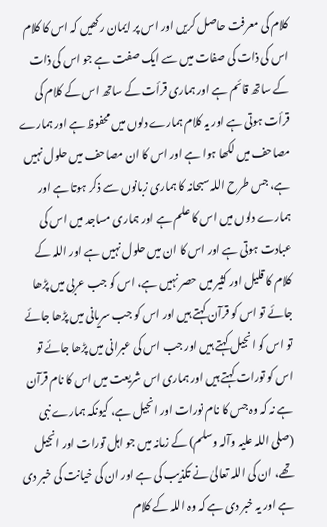کلام کی معرفت حاصل کریں اور اس پر ایمان رکھیں کہ اس کا کلام اس کی ذات کی صفات میں سے ایک صفت ہے جو اس کی ذات کے ساتھ قائم ہے اور ہماری قرأت کے ساتھ اس کے کلام کی قرأت ہوتی ہے اور یہ کلام ہمارے دلوں میں محفوظ ہے اور ہمارے مصاحف میں لکھا ہوا ہے اور اس کا ان مصاحف میں حلول نہیں ہے، جس طرح اللہ سبحانہ کا ہماری زبانوں سے ذکر ہوتا ہے اور ہمارے دلوں میں اس کا علم ہے اور ہماری مساجد میں اس کی عبادت ہوتی ہے اور اس کا ان میں حلول نہیں ہے اور اللہ کے کلام کا قلیل اور کثیر میں حصر نہیں ہے، اس کو جب عربی میں پڑھا جائے تو اس کو قرآن کہتے ہیں اور اس کو جب سریانی میں پڑھا جائے تو اس کو انجیل کہتے ہیں اور جب اس کی عبرانی میں پڑھا جائے تو اس کو تورات کہتے ہیں اور ہماری اس شریعت میں اس کا نام قرآن ہے نہ کہ وہ جس کا نام نورات اور انجیل ہے، کیونکہ ہمارے نبی (صلی اللہ علیہ وآلہ وسلم) کے زمانہ میں جو اہل تورات اور انجیل تھے، ان کی اللہ تعالیٰ نے تکذیب کی ہے اور ان کی خیانت کی خبر دی ہے اور یہ خبر دی ہے کہ وہ اللہ کے کلام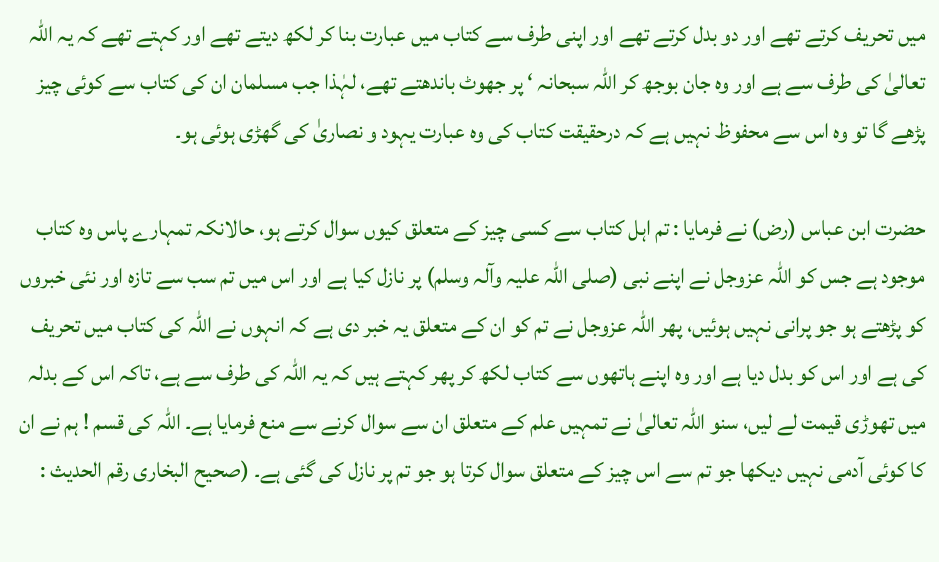میں تحریف کرتے تھے اور دو بدل کرتے تھے اور اپنی طرف سے کتاب میں عبارت بنا کر لکھ دیتے تھے اور کہتے تھے کہ یہ اللہ تعالیٰ کی طرف سے ہے اور وہ جان بوجھ کر اللہ سبحانہ ‘ پر جھوٹ باندھتے تھے، لہٰذا جب مسلمان ان کی کتاب سے کوئی چیز پڑھے گا تو وہ اس سے محفوظ نہیں ہے کہ درحقیقت کتاب کی وہ عبارت یہود و نصاریٰ کی گھڑی ہوئی ہو۔

حضرت ابن عباس (رض) نے فرمایا : تم اہل کتاب سے کسی چیز کے متعلق کیوں سوال کرتے ہو، حالانکہ تمہارے پاس وہ کتاب موجود ہے جس کو اللہ عزوجل نے اپنے نبی (صلی اللہ علیہ وآلہ وسلم) پر نازل کیا ہے اور اس میں تم سب سے تازہ اور نئی خبروں کو پڑھتے ہو جو پرانی نہیں ہوئیں، پھر اللہ عزوجل نے تم کو ان کے متعلق یہ خبر دی ہے کہ انہوں نے اللہ کی کتاب میں تحریف کی ہے اور اس کو بدل دیا ہے اور وہ اپنے ہاتھوں سے کتاب لکھ کر پھر کہتے ہیں کہ یہ اللہ کی طرف سے ہے، تاکہ اس کے بدلہ میں تھوڑی قیمت لے لیں، سنو اللہ تعالیٰ نے تمہیں علم کے متعلق ان سے سوال کرنے سے منع فرمایا ہے۔ اللہ کی قسم ! ہم نے ان کا کوئی آدمی نہیں دیکھا جو تم سے اس چیز کے متعلق سوال کرتا ہو جو تم پر نازل کی گئی ہے۔ (صحیح البخاری رقم الحدیث :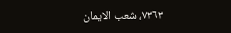٧٣٦٣، شعب الایمان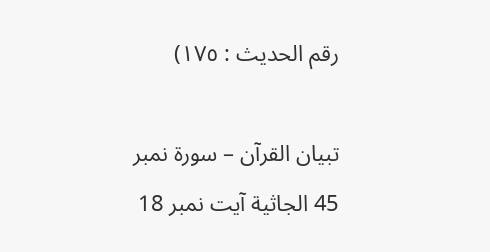رقم الحدیث : ١٧٥)

تبیان القرآن – سورۃ نمبر 45 الجاثية آیت نمبر 18